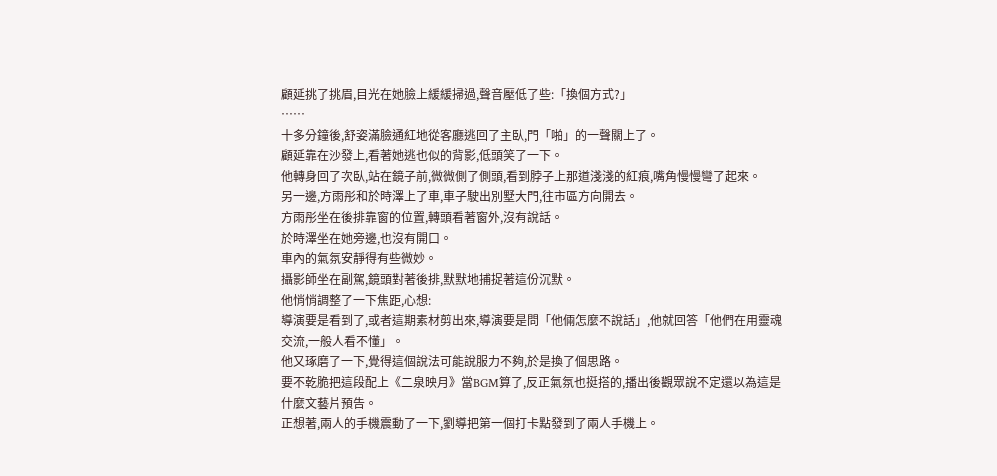顧延挑了挑眉,目光在她臉上緩緩掃過,聲音壓低了些:「換個方式?」
……
十多分鐘後,舒姿滿臉通紅地從客廳逃回了主臥,門「啪」的一聲關上了。
顧延靠在沙發上,看著她逃也似的背影,低頭笑了一下。
他轉身回了次臥,站在鏡子前,微微側了側頭,看到脖子上那道淺淺的紅痕,嘴角慢慢彎了起來。
另一邊,方雨彤和於時澤上了車,車子駛出別墅大門,往市區方向開去。
方雨彤坐在後排靠窗的位置,轉頭看著窗外,沒有說話。
於時澤坐在她旁邊,也沒有開口。
車內的氣氛安靜得有些微妙。
攝影師坐在副駕,鏡頭對著後排,默默地捕捉著這份沉默。
他悄悄調整了一下焦距,心想:
導演要是看到了,或者這期素材剪出來,導演要是問「他倆怎麼不說話」,他就回答「他們在用靈魂交流,一般人看不懂」。
他又琢磨了一下,覺得這個說法可能說服力不夠,於是換了個思路。
要不乾脆把這段配上《二泉映月》當BGM算了,反正氣氛也挺搭的,播出後觀眾說不定還以為這是什麼文藝片預告。
正想著,兩人的手機震動了一下,劉導把第一個打卡點發到了兩人手機上。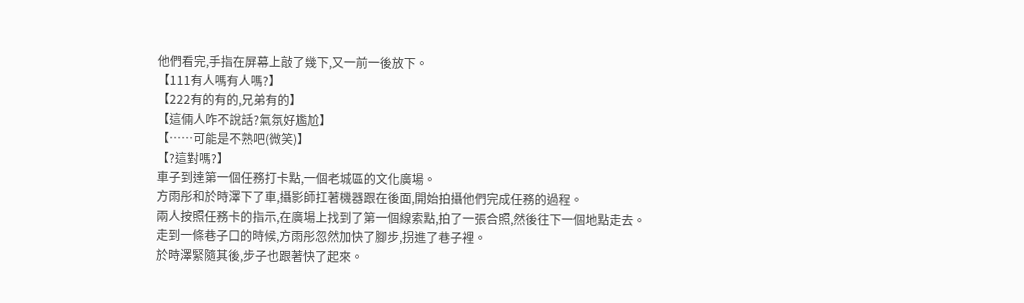他們看完,手指在屏幕上敲了幾下,又一前一後放下。
【111有人嗎有人嗎?】
【222有的有的,兄弟有的】
【這倆人咋不說話?氣氛好尷尬】
【……可能是不熟吧(微笑)】
【?這對嗎?】
車子到達第一個任務打卡點,一個老城區的文化廣場。
方雨彤和於時澤下了車,攝影師扛著機器跟在後面,開始拍攝他們完成任務的過程。
兩人按照任務卡的指示,在廣場上找到了第一個線索點,拍了一張合照,然後往下一個地點走去。
走到一條巷子口的時候,方雨彤忽然加快了腳步,拐進了巷子裡。
於時澤緊隨其後,步子也跟著快了起來。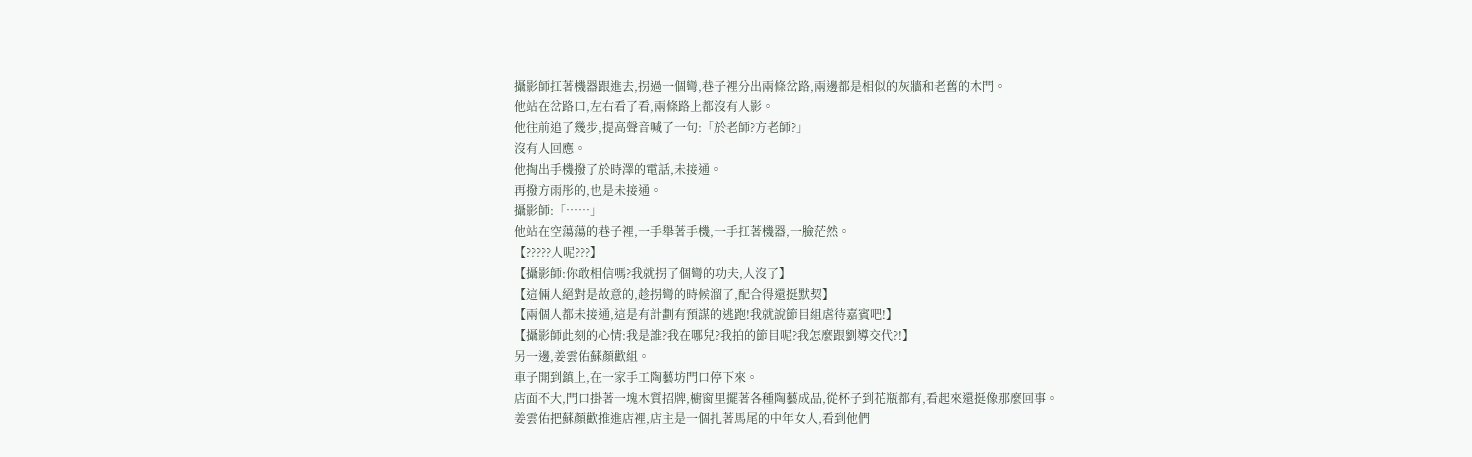攝影師扛著機器跟進去,拐過一個彎,巷子裡分出兩條岔路,兩邊都是相似的灰牆和老舊的木門。
他站在岔路口,左右看了看,兩條路上都沒有人影。
他往前追了幾步,提高聲音喊了一句:「於老師?方老師?」
沒有人回應。
他掏出手機撥了於時澤的電話,未接通。
再撥方雨彤的,也是未接通。
攝影師:「……」
他站在空蕩蕩的巷子裡,一手舉著手機,一手扛著機器,一臉茫然。
【?????人呢???】
【攝影師:你敢相信嗎?我就拐了個彎的功夫,人沒了】
【這倆人絕對是故意的,趁拐彎的時候溜了,配合得還挺默契】
【兩個人都未接通,這是有計劃有預謀的逃跑!我就說節目組虐待嘉賓吧!】
【攝影師此刻的心情:我是誰?我在哪兒?我拍的節目呢?我怎麼跟劉導交代?!】
另一邊,姜雲佑蘇顏歡組。
車子開到鎮上,在一家手工陶藝坊門口停下來。
店面不大,門口掛著一塊木質招牌,櫥窗里擺著各種陶藝成品,從杯子到花瓶都有,看起來還挺像那麼回事。
姜雲佑把蘇顏歡推進店裡,店主是一個扎著馬尾的中年女人,看到他們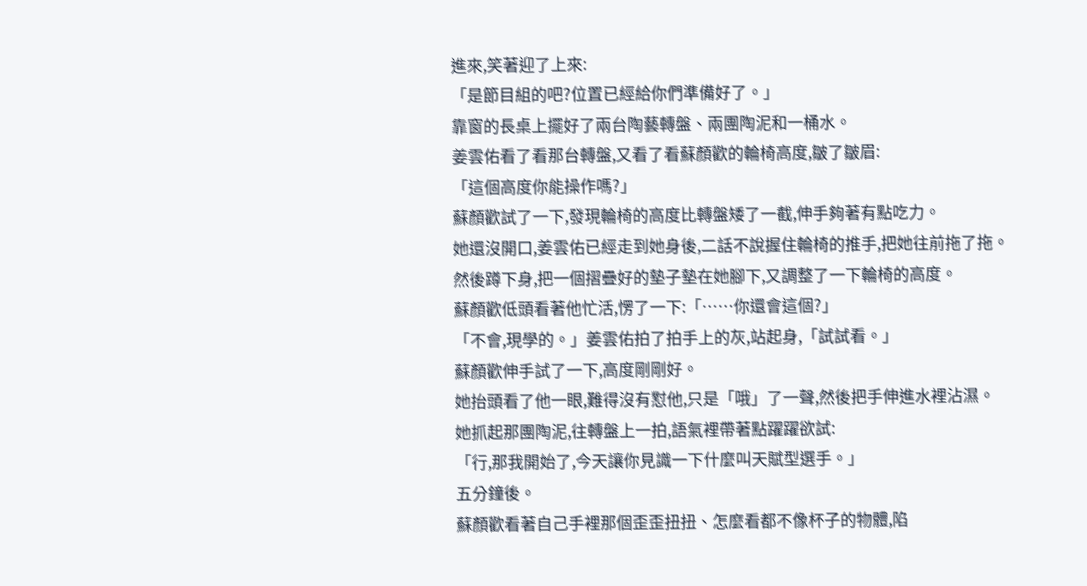進來,笑著迎了上來:
「是節目組的吧?位置已經給你們準備好了。」
靠窗的長桌上擺好了兩台陶藝轉盤、兩團陶泥和一桶水。
姜雲佑看了看那台轉盤,又看了看蘇顏歡的輪椅高度,皺了皺眉:
「這個高度你能操作嗎?」
蘇顏歡試了一下,發現輪椅的高度比轉盤矮了一截,伸手夠著有點吃力。
她還沒開口,姜雲佑已經走到她身後,二話不說握住輪椅的推手,把她往前拖了拖。
然後蹲下身,把一個摺疊好的墊子墊在她腳下,又調整了一下輪椅的高度。
蘇顏歡低頭看著他忙活,愣了一下:「……你還會這個?」
「不會,現學的。」姜雲佑拍了拍手上的灰,站起身,「試試看。」
蘇顏歡伸手試了一下,高度剛剛好。
她抬頭看了他一眼,難得沒有懟他,只是「哦」了一聲,然後把手伸進水裡沾濕。
她抓起那團陶泥,往轉盤上一拍,語氣裡帶著點躍躍欲試:
「行,那我開始了,今天讓你見識一下什麼叫天賦型選手。」
五分鐘後。
蘇顏歡看著自己手裡那個歪歪扭扭、怎麼看都不像杯子的物體,陷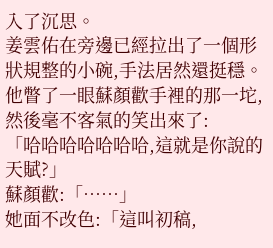入了沉思。
姜雲佑在旁邊已經拉出了一個形狀規整的小碗,手法居然還挺穩。
他瞥了一眼蘇顏歡手裡的那一坨,然後毫不客氣的笑出來了:
「哈哈哈哈哈哈哈,這就是你說的天賦?」
蘇顏歡:「……」
她面不改色:「這叫初稿,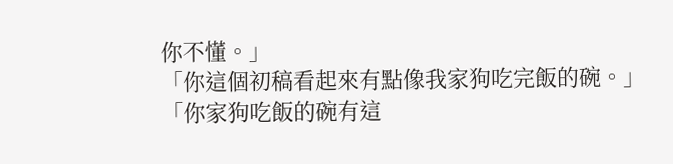你不懂。」
「你這個初稿看起來有點像我家狗吃完飯的碗。」
「你家狗吃飯的碗有這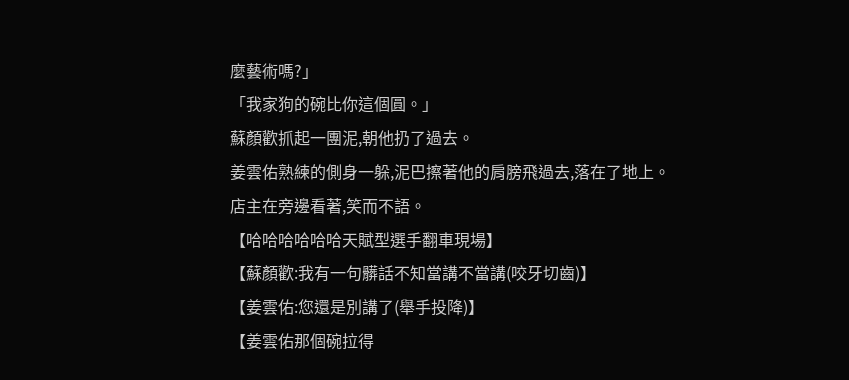麼藝術嗎?」
「我家狗的碗比你這個圓。」
蘇顏歡抓起一團泥,朝他扔了過去。
姜雲佑熟練的側身一躲,泥巴擦著他的肩膀飛過去,落在了地上。
店主在旁邊看著,笑而不語。
【哈哈哈哈哈哈天賦型選手翻車現場】
【蘇顏歡:我有一句髒話不知當講不當講(咬牙切齒)】
【姜雲佑:您還是別講了(舉手投降)】
【姜雲佑那個碗拉得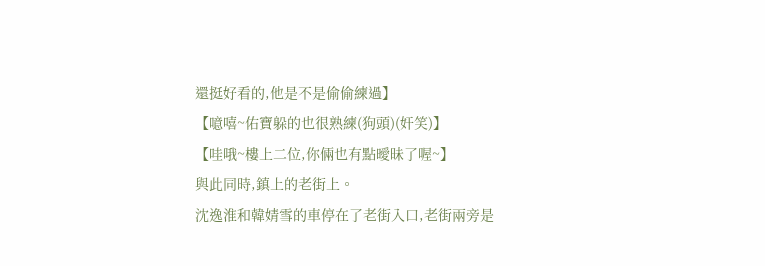還挺好看的,他是不是偷偷練過】
【噫嘻~佑寶躲的也很熟練(狗頭)(奸笑)】
【哇哦~樓上二位,你倆也有點曖昧了喔~】
與此同時,鎮上的老街上。
沈逸淮和韓婧雪的車停在了老街入口,老街兩旁是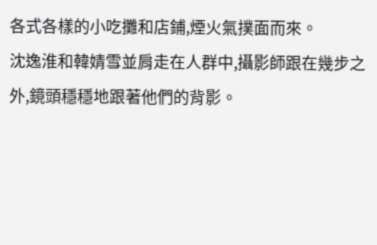各式各樣的小吃攤和店鋪,煙火氣撲面而來。
沈逸淮和韓婧雪並肩走在人群中,攝影師跟在幾步之外,鏡頭穩穩地跟著他們的背影。